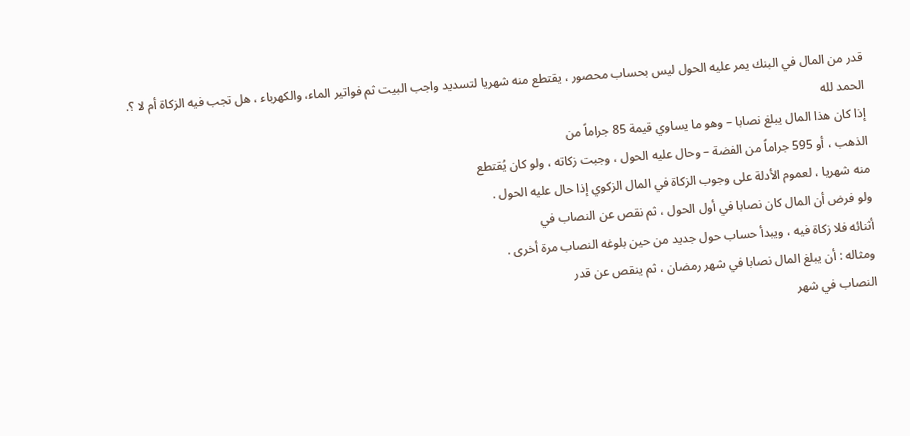قدر من المال في البنك يمر عليه الحول ليس بحساب محصور ، يقتطع منه شهريا لتسديد واجب البيت ثم فواتير الماء، والكهرباء ، هل تجب فيه الزكاة أم لا ؟.
الحمد لله
إذا كان هذا المال يبلغ نصابا – وهو ما يساوي قيمة 85 جراماً من
الذهب ، أو 595 جراماً من الفضة – وحال عليه الحول ، وجبت زكاته ، ولو كان يُقتطع
منه شهريا ، لعموم الأدلة على وجوب الزكاة في المال الزكوي إذا حال عليه الحول .
ولو فرض أن المال كان نصابا في أول الحول ، ثم نقص عن النصاب في
أثنائه فلا زكاة فيه ، ويبدأ حساب حول جديد من حين بلوغه النصاب مرة أخرى .
ومثاله : أن يبلغ المال نصابا في شهر رمضان ، ثم ينقص عن قدر
النصاب في شهر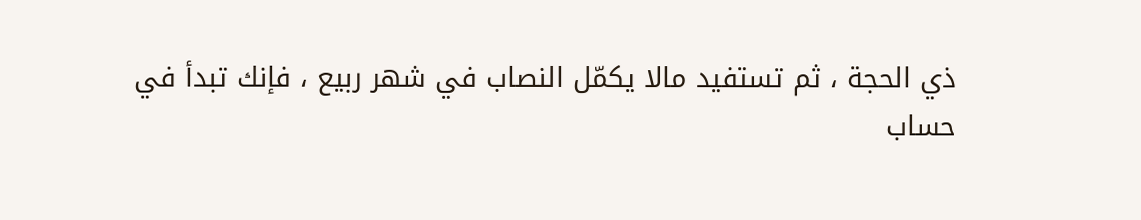ذي الحجة ، ثم تستفيد مالا يكمّل النصاب في شهر ربيع ، فإنك تبدأ في
حساب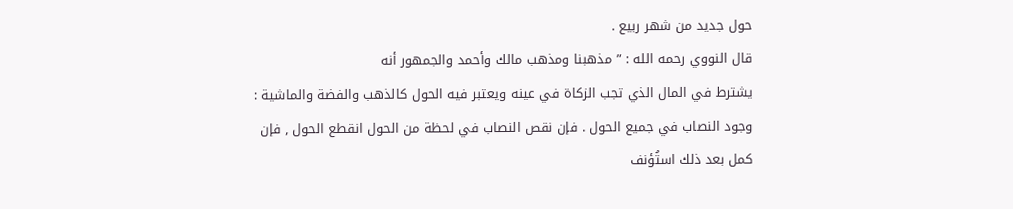حول جديد من شهر ربيع .
قال النووي رحمه الله : ” مذهبنا ومذهب مالك وأحمد والجمهور أنه
يشترط في المال الذي تجب الزكاة في عينه ويعتبر فيه الحول كالذهب والفضة والماشية :
وجود النصاب في جميع الحول . فإن نقص النصاب في لحظة من الحول انقطع الحول , فإن
كمل بعد ذلك استُؤنف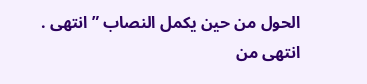الحول من حين يكمل النصاب ” انتهى .
انتهى من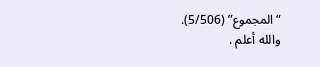“المجموع” (5/506).
والله أعلم .